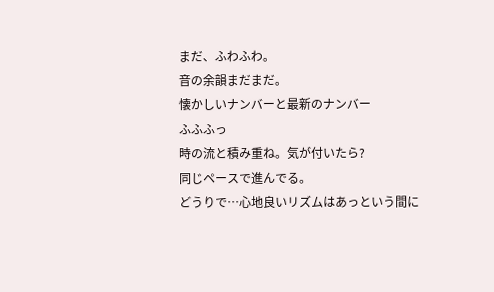まだ、ふわふわ。
音の余韻まだまだ。
懐かしいナンバーと最新のナンバー
ふふふっ
時の流と積み重ね。気が付いたら?
同じペースで進んでる。
どうりで…心地良いリズムはあっという間に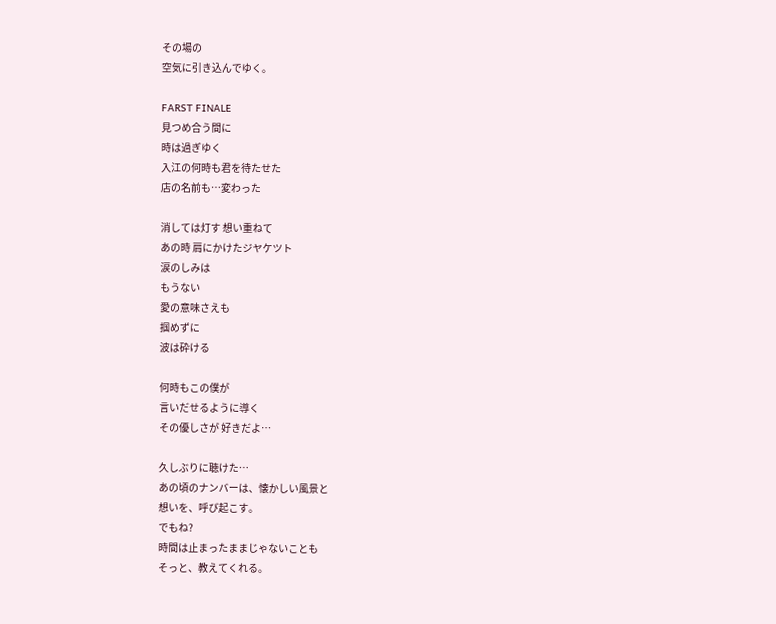その場の
空気に引き込んでゆく。

FARST FINALE
見つめ合う間に
時は過ぎゆく
入江の何時も君を待たせた
店の名前も…変わった

消しては灯す 想い重ねて
あの時 肩にかけたジヤケツト
涙のしみは
もうない
愛の意味さえも
掴めずに
波は砕ける

何時もこの僕が
言いだせるように導く
その優しさが 好きだよ…

久しぶりに聴けた…
あの頃のナンバーは、懐かしい風景と
想いを、呼び起こす。
でもね?
時間は止まったままじゃないことも
そっと、教えてくれる。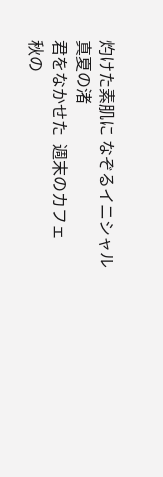灼けた素肌に なぞるイニシャル
真夏の渚
君をなかせた  週末のカフェ
秋の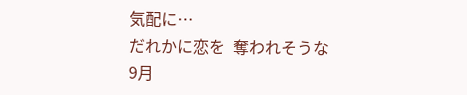気配に…
だれかに恋を  奪われそうな
9月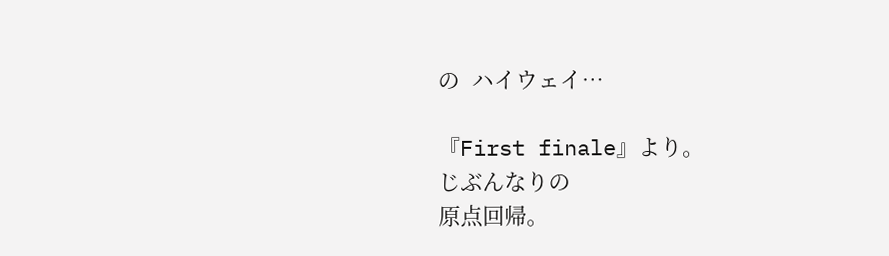の  ハイウェイ…

『First finale』より。
じぶんなりの
原点回帰。